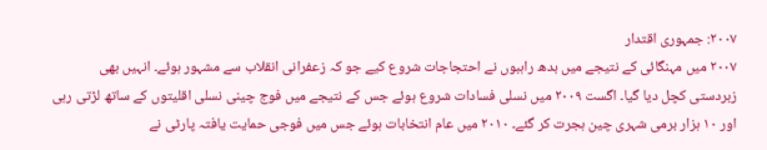۲۰۰۷: جمہوری اقتدار
۲۰۰۷ میں مہنگائی کے نتیجے میں بدھ راہبوں نے احتجاجات شروع کیے جو کہ زعفرانی انقلاب سے مشہور ہوئے۔ انہیں بھی زبردستی کچل دیا گیا۔ اگست ۲۰۰۹ میں نسلی فسادات شروع ہوئے جس کے نتیجے میں فوج چینی نسلی اقلیتوں کے ساتھ لڑتی رہی اور ۱۰ ہزار برمی شہری چین ہجرت کر گئے۔ ۲۰۱۰ میں عام انتخابات ہوئے جس میں فوجی حمایت یافتہ پارٹی نے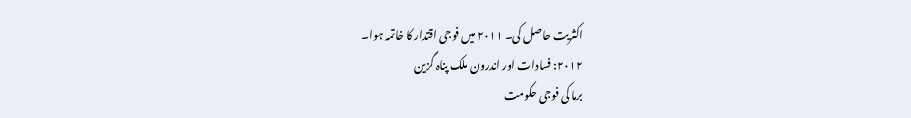اکثریت حاصل کی۔ ۲۰۱۱ میں فوجی اقتدار کا خاتمہ ہوا۔
۲۰۱۲: فسادات اور اندرون ملک پناہ گزین
برما کی فوجی حکومت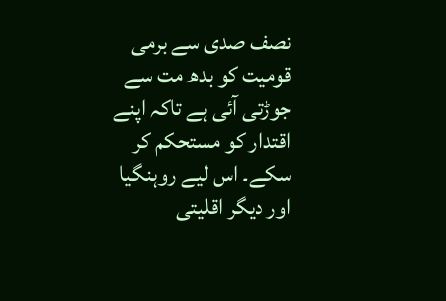نصف صدی سے برمی قومیت کو بدھ مت سے جوڑتی آئی ہے تاکہ اپنے اقتدار کو مستحکم کر سکے۔ اس لیے روہنگیا اور دیگر اقلیتی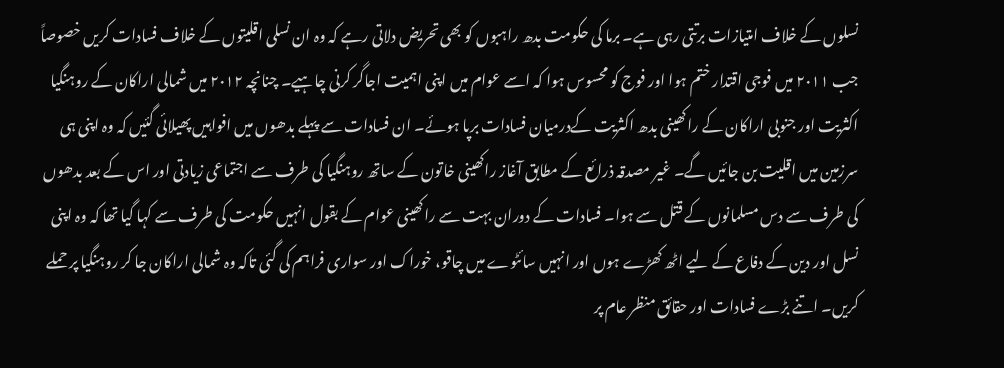نسلوں کے خلاف امتیازات برتتی رہی ہے۔ برما کی حکومت بدھ راہبوں کو بھی تحریض دلاتی رہے کہ وہ ان نسلی اقلیتوں کے خلاف فسادات کریں خصوصاً جب ۲۰۱۱ میں فوجی اقتدار ختم ہوا اور فوج کو محسوس ہوا کہ اسے عوام میں اپنی اہمیت اجاگر کرنی چاہیے۔ چنانچہ ۲۰۱۲ میں شمالی اراکان کے روہنگیا اکثریت اور جنوبی اراکان کے راکھینی بدھ اکثریت کےدرمیان فسادات برپا ہوئے۔ ان فسادات سے پہلے بدھوں میں افواہیں پھیلائی گئیں کہ وہ اپنی ہی سرزمین میں اقلیت بن جائیں گے۔ غیر مصدقہ ذرائع کے مطابق آغاز راکھینی خاتون کے ساتھ روہنگیا کی طرف سے اجتماعی زیادتی اور اس کے بعد بدھوں کی طرف سے دس مسلمانوں کے قتل سے ہوا۔ فسادات کے دوران بہت سے راکھینی عوام کے بقول انہیں حکومت کی طرف سے کہا گیا تھا کہ وہ اپنی نسل اور دین کے دفاع کے لیے اٹھ کھڑے ہوں اور انہیں سائٹوے میں چاقو، خوراک اور سواری فراہم کی گئی تاکہ وہ شمالی اراکان جا کر روہنگیا پر حملے کریں۔ اتنے بڑے فسادات اور حقائق منظر عام پر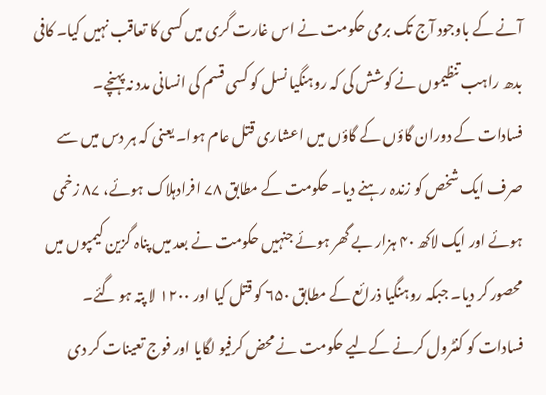آنے کے باوجود آج تک برمی حکومت نے اس غارت گری میں کسی کا تعاقب نہیں کیا۔ کافی بدھ راہب تنظیموں نے کوشش کی کہ روہنگیا نسل کو کسی قسم کی انسانی مدد نہ پہنچے۔
فسادات کے دوران گاؤں کے گاؤں میں اعشاری قتل عام ہوا۔ یعنی کہ ہر دس میں سے صرف ایک شخص کو زندہ رہنے دیا۔ حکومت کے مطابق ۷۸ افرادہلاک ہوئے، ۸۷ زخمی ہوئے اور ایک لاکھ ۴۰ ہزار بے گھر ہوئے جنہیں حکومت نے بعد میں پناہ گزین کیمپوں میں محصور کر دیا۔ جبکہ روہنگیا ذرائع کے مطابق ۶۵۰ کو قتل کیا اور ۱۲۰۰ لا پتہ ہو گئے۔
فسادات کو کنٹرول کرنے کےلیے حکومت نے محض کرفیو لگایا اور فوج تعینات کر دی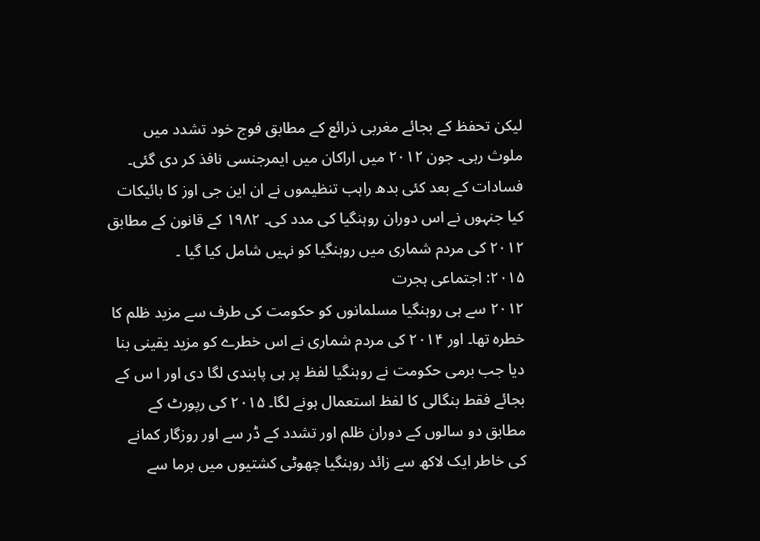لیکن تحفظ کے بجائے مغربی ذرائع کے مطابق فوج خود تشدد میں ملوث رہی۔ جون ۲۰۱۲ میں اراکان میں ایمرجنسی نافذ کر دی گئی۔ فسادات کے بعد کئی بدھ راہب تنظیموں نے ان این جی اوز کا بائیکات کیا جنہوں نے اس دوران روہنگیا کی مدد کی۔ ۱۹۸۲ کے قانون کے مطابق ۲۰۱۲ کی مردم شماری میں روہنگیا کو نہیں شامل کیا گیا ۔
۲۰۱۵: اجتماعی ہجرت
۲۰۱۲ سے ہی روہنگیا مسلمانوں کو حکومت کی طرف سے مزید ظلم کا خطرہ تھا۔ اور ۲۰۱۴ کی مردم شماری نے اس خطرے کو مزید یقینی بنا دیا جب برمی حکومت نے روہنگیا لفظ پر ہی پابندی لگا دی اور ا س کے بجائے فقط بنگالی کا لفظ استعمال ہونے لگا۔ ۲۰۱۵ کی رپورٹ کے مطابق دو سالوں کے دوران ظلم اور تشدد کے ڈر سے اور روزگار کمانے کی خاطر ایک لاکھ سے زائد روہنگیا چھوٹی کشتیوں میں برما سے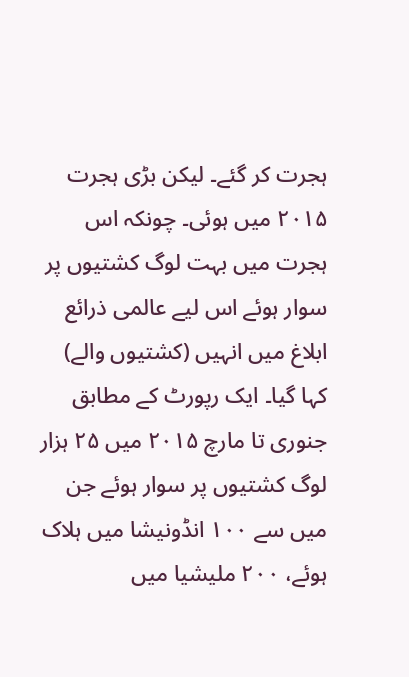ہجرت کر گئے۔ لیکن بڑی ہجرت ۲۰۱۵ میں ہوئی۔ چونکہ اس ہجرت میں بہت لوگ کشتیوں پر سوار ہوئے اس لیے عالمی ذرائع ابلاغ میں انہیں (کشتیوں والے) کہا گیا۔ ایک رپورٹ کے مطابق جنوری تا مارچ ۲۰۱۵ میں ۲۵ ہزار لوگ کشتیوں پر سوار ہوئے جن میں سے ۱۰۰ انڈونیشا میں ہلاک ہوئے، ۲۰۰ ملیشیا میں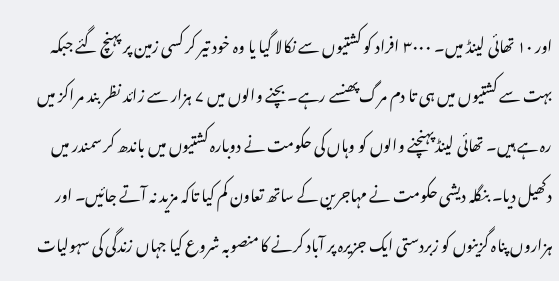اور ۱۰ تھائی لینڈ میں۔ ۳۰۰۰ افراد کو کشتیوں سے نکالا گیا یا وہ خود تیر کر کسی زمین پر پہنچ گئے جبکہ بہت سے کشتیوں میں ہی تا دم مرگ پھنسے رہے۔ بچنے والوں میں ۷ ہزار سے زائد نظر بند مراکز میں رہ ہے ہیں۔ تھائی لینڈ پہنچنے والوں کو وہاں کی حکومت نے دوبارہ کشتیوں میں باندھ کر سمندر میں دکھیل دیا۔ بنگلہ دیشی حکومت نے مہاجرین کے ساتھ تعاون کم کیا تاکہ مزید نہ آتے جائیں۔ اور ہزاروں پناہ گزینوں کو زبردستی ایک جزیرہ پر آباد کرنے کا منصوبہ شروع کیا جہاں زندگی کی سہولیات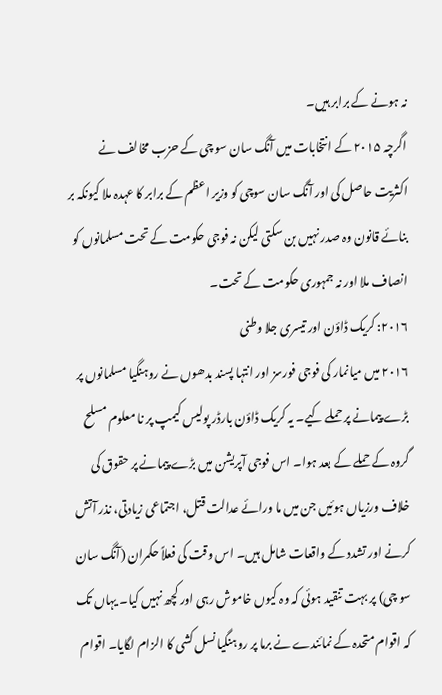نہ ہونے کے برابر ہیں۔
اگرچہ ۲۰۱۵ کے انتخابات میں آنگ سان سو چی کے حزب مخالف نے اکثریت حاصل کی اور آنگ سان سوچی کو وزیر اعظم کے برابر کا عہدہ ملا کیونکہ بر بنائے قانون وہ صدر نہیں بن سکتی لیکن نہ فوجی حکومت کے تحت مسلمانوں کو انصاف ملا اور نہ جمہوری حکومت کے تحت۔
۲۰۱۶: کریک ڈاؤن اور تیسری جلا وطنی
۲۰۱۶ میں میانمار کی فوجی فورسز اور انتہا پسند بدھوں نے روہنگیا مسلمانوں پر بڑے پیمانے پر حملے کیے۔ یہ کریک ڈاؤن بارڈر پولیس کیمپ پر نا معلوم مسلح گروہ کے حملے کے بعد ہوا۔ اس فوجی آپریشن میں بڑے پیمانے پر حقوق کی خلاف ورزیاں ہوئیں جن میں ما ورائے عدالت قتل، اجتماعی زیادتی، نذر آتش کرنے اور تشدد کے واقعات شامل ہیں۔ اس وقت کی فعلاً حکمران (آنگ سان سو چی) پر بہت تنقید ہوئی کہ وہ کیوں خاموش رہی اور کچھ نہیں کیا۔ یہاں تک کہ اقوام متحدہ کے نمائندے نے برما پر روہنگیا نسل کشی کا الزام لگایا۔ اقوام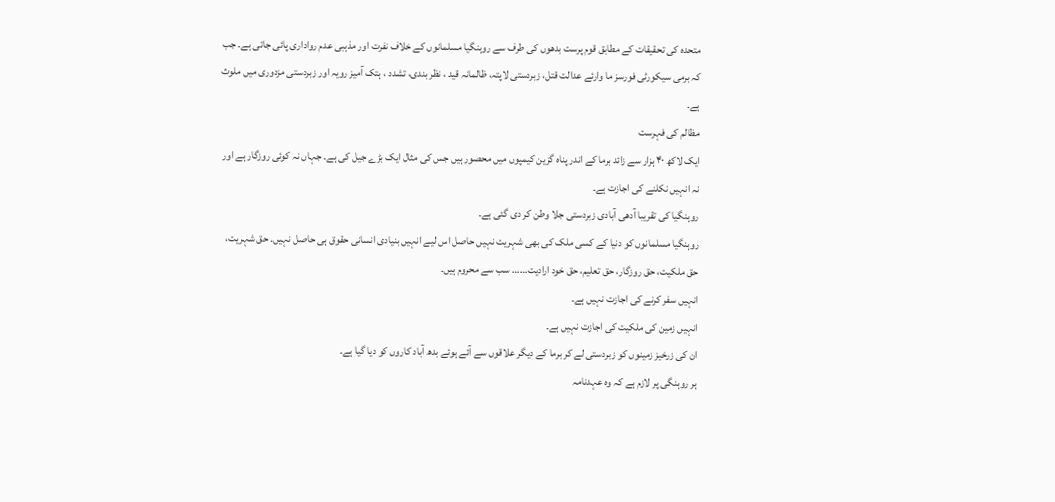متحدہ کی تحقیقات کے مطابق قوم پرست بدھوں کی طرف سے روہنگیا مسلمانوں کے خلاف نفرت اور مذہبی عدم رواداری پائی جاتی ہے۔ جب کہ برمی سیکورٹی فورسز ما وارئے عدالت قتل، زبردستی لاپتہ، ظالمانہ قید ، نظر بندی، تشدد ، ہتک آمیز رویہ اور زبردستی مزدوری میں ملوث ہے۔
مظالم کی فہرست
ایک لاکھ ۴۰ ہزار سے زائد برما کے اندر پناہ گزین کیمپوں میں محصور ہیں جس کی مثال ایک بڑے جیل کی ہے۔ جہاں نہ کوئی روزگار ہے اور نہ انہیں نکلنے کی اجازت ہے۔
روہنگیا کی تقریبا آدھی آبادی زبردستی جلا وطن کر دی گئی ہے۔
روہنگیا مسلمانوں کو دنیا کے کسی ملک کی بھی شہریت نہیں حاصل اس لیے انہیں بنیادی انسانی حقوق ہی حاصل نہیں۔ حق شہریت، حق ملکیت، حق روزگار، حق تعلیم، حق خود ارادیت…… سب سے محروم ہیں۔
انہیں سفر کرنے کی اجازت نہیں ہے۔
انہیں زمین کی ملکیت کی اجازت نہیں ہے۔
ان کی زرخیز زمینوں کو زبردستی لے کر برما کے دیگر علاقوں سے آئے ہوئے بدھ آباد کاروں کو دیا گیا ہے۔
ہر روہنگی پر لازم ہے کہ وہ عہدنامہ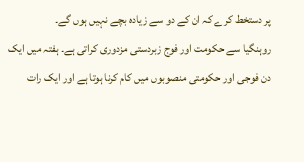پر دستخط کرے کہ ان کے دو سے زیادہ بچے نہیں ہوں گے۔
روہنگیا سے حکومت اور فوج زبردستی مزدوری کراتی ہے۔ ہفتہ میں ایک دن فوجی اور حکومتی منصوبوں میں کام کرنا ہوتا ہے اور ایک رات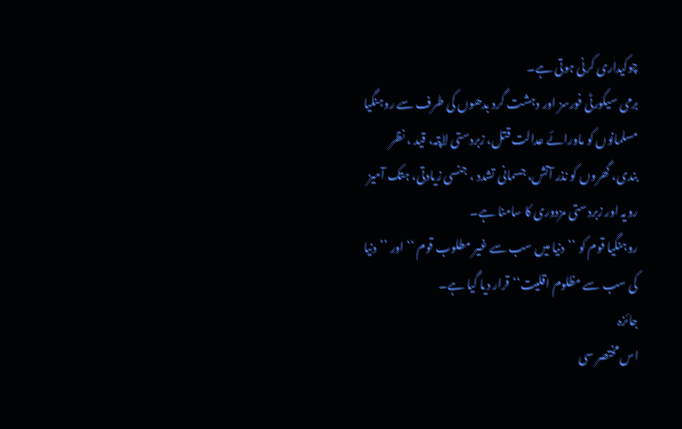چوکیداری کرنی ہوتی ہے۔
برمی سیکورٹی فورسز اور دہشت گرد بدھوں کی طرف سے روہنگیا مسلمانوں کو ماورائے عدالت قتل، زبردستی لاپتہ، قید ، نظر بندی، گھروں کو نذر آتش، جسمانی تشدد ، جنسی زیادتی، ہتک آمیز رویہ اور زبردستی مزدوری کا سامنا ہے۔
روہنگیا قوم کو ’’دنیا میں سب سے غیر مطلوب قوم ‘‘ اور ’’دنیا کی سب سے مظلوم اقلیت‘‘ قرار دیا گیا ہے۔
جائزہ
اس مختصر سی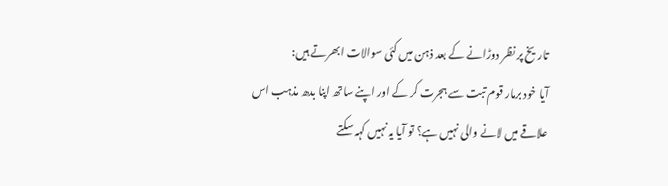تاریخ پر نظر دوڑانے کے بعد ذہن میں کئی سوالات ابھرتے ہیں:
آیا خود برمار قوم تبت سے ہجرت کر کے اور اپنے ساتھ اپنا بدھ مذہب اس علاقے میں لانے والی نہیں ہے؟ تو آیا یہ نہیں کہہ سکتے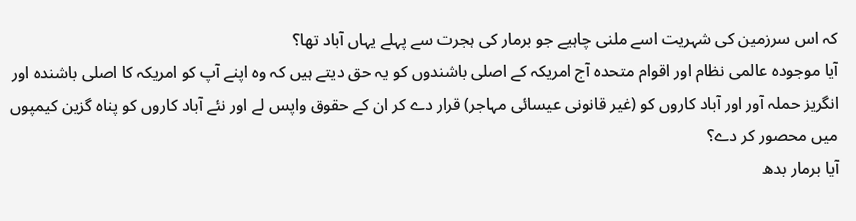کہ اس سرزمین کی شہریت اسے ملنی چاہیے جو برمار کی ہجرت سے پہلے یہاں آباد تھا؟
آیا موجودہ عالمی نظام اور اقوام متحدہ آج امریکہ کے اصلی باشندوں کو یہ حق دیتے ہیں کہ وہ اپنے آپ کو امریکہ کا اصلی باشندہ اور انگریز حملہ آور اور آباد کاروں کو (غیر قانونی عیسائی مہاجر) قرار دے کر ان کے حقوق واپس لے اور نئے آباد کاروں کو پناہ گزین کیمپوں میں محصور کر دے؟
آیا برمار بدھ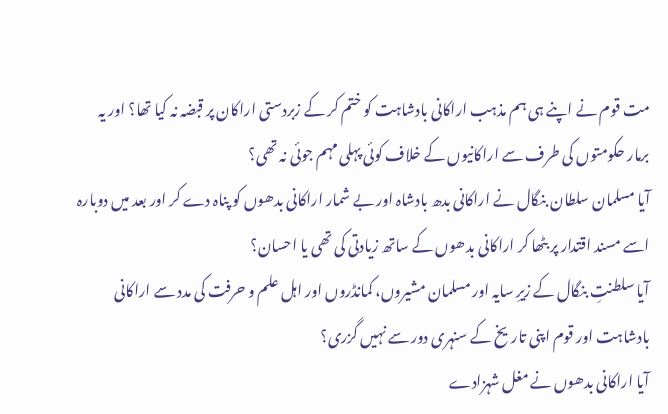مت قوم نے اپنے ہی ہم مذہب اراکانی بادشاہت کو ختم کر کے زبردستی اراکان پر قبضہ نہ کیا تھا؟ اور یہ برمار حکومتوں کی طرف سے اراکانیوں کے خلاف کوئی پہلی مہم جوئی نہ تھی؟
آیا مسلمان سلطان بنگال نے اراکانی بدھ بادشاہ اور بے شمار اراکانی بدھوں کو پناہ دے کر اور بعد میں دوبارہ اسے مسند اقتدار پر بٹھا کر اراکانی بدھوں کے ساتھ زیادتی کی تھی یا احسان؟
آیا سلطنتِ بنگال کے زیرِ سایہ اور مسلمان مشیروں، کمانڈروں اور اہل علم و حرفت کی مدد سے اراکانی بادشاہت اور قوم اپنی تاریخ کے سنہری دور سے نہیں گزری؟
آیا اراکانی بدھوں نے مغل شہزادے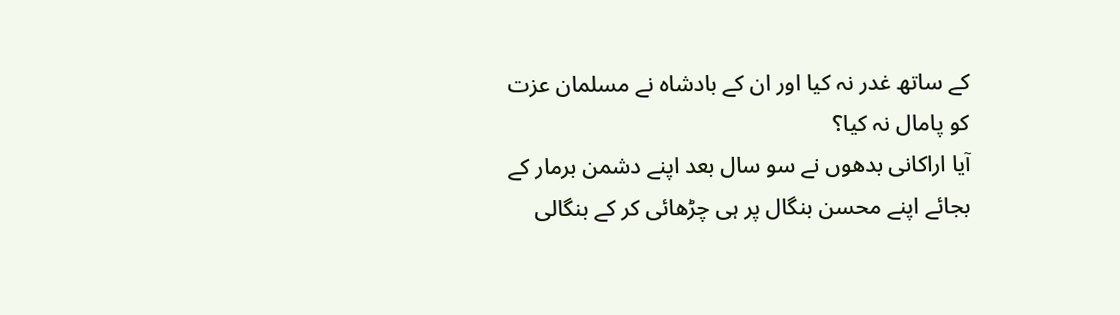کے ساتھ غدر نہ کیا اور ان کے بادشاہ نے مسلمان عزت کو پامال نہ کیا؟
آیا اراکانی بدھوں نے سو سال بعد اپنے دشمن برمار کے بجائے اپنے محسن بنگال پر ہی چڑھائی کر کے بنگالی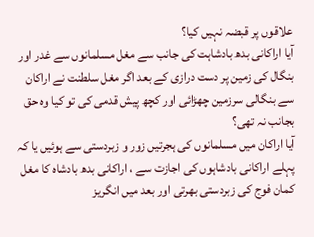علاقوں پر قبضہ نہیں کیا؟
آیا اراکانی بدھ بادشاہت کی جانب سے مغل مسلمانوں سے غدر اور بنگال کی زمین پر دست درازی کے بعد اگر مغل سلطنت نے اراکان سے بنگالی سرزمین چھڑائی اور کچھ پیش قدمی کی تو کیا وہ حق بجانب نہ تھی؟
آیا اراکان میں مسلمانوں کی ہجرتیں زور و زبردستی سے ہوئیں یا کہ پہلے اراکانی بادشاہوں کی اجازت سے ، اراکانی بدھ بادشاہ کا مغل کمان فوج کی زبردستی بھرتی اور بعد میں انگریز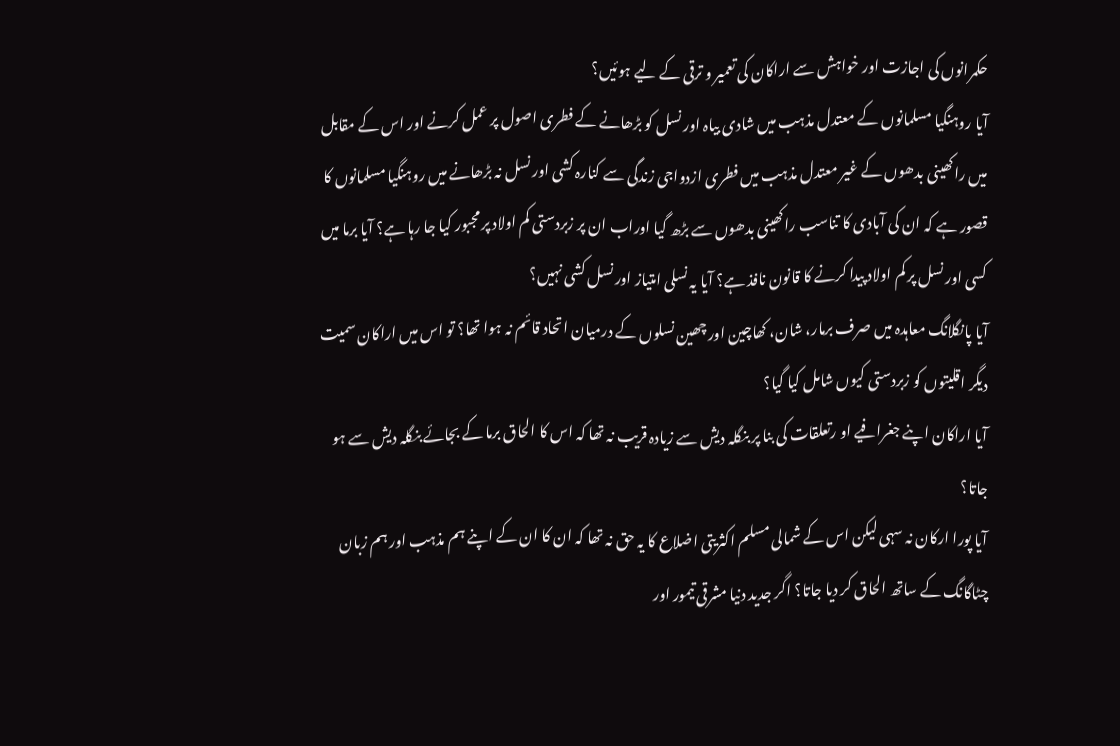حکمرانوں کی اجازت اور خواہش سے اراکان کی تعمیر و ترقی کے لیے ہوئیں؟
آیا روہنگیا مسلمانوں کے معتدل مذہب میں شادی بیاہ اور نسل کو بڑھانے کے فطری اصول پر عمل کرنے اور اس کے مقابل میں راکھینی بدھوں کے غیر معتدل مذہب میں فطری ازدواجی زندگی سے کنارہ کشی اور نسل نہ بڑھانے میں روہنگیا مسلمانوں کا قصور ہے کہ ان کی آبادی کا تناسب راکھینی بدھوں سے بڑھ گیا اوراب ان پر زبردستی کم اولاد پر مجبور کیا جا رہا ہے؟ آیا برما میں کسی اور نسل پر کم اولاد پیدا کرنے کا قانون نافذ ہے؟ آیا یہ نسلی امتیاز اور نسل کشی نہیں؟
آیا پانگلانگ معاہدہ میں صرف برمار، شان، کھاچین اور چھین نسلوں کے درمیان اتحاد قائم نہ ہوا تھا؟ تو اس میں اراکان سمیت دیگر اقلیتوں کو زبردستی کیوں شامل کیا گیا؟
آیا اراکان اپنے جغرافیے او رتعلقات کی بنا پر بنگلہ دیش سے زیادہ قریب نہ تھا کہ اس کا الحاق برما کے بجائے بنگلہ دیش سے ہو جاتا؟
آیا پورا ارکان نہ سہی لیکن اس کے شمالی مسلم اکثریتی اضلاع کا یہ حق نہ تھا کہ ان کا ان کے اپنے ہم مذہب اور ہم زبان چٹاگانگ کے ساتھ الحاق کر دیا جاتا؟ اگر جدید دنیا مشرقی تیمور اور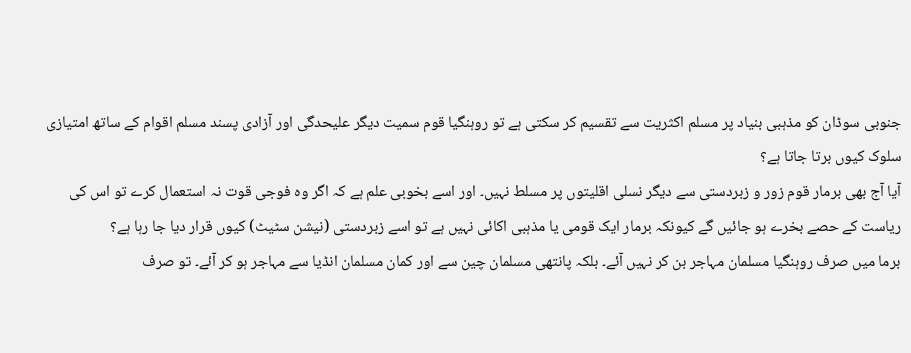جنوبی سوڈان کو مذہبی بنیاد پر مسلم اکثریت سے تقسیم کر سکتی ہے تو روہنگیا قوم سمیت دیگر علیحدگی اور آزادی پسند مسلم اقوام کے ساتھ امتیازی سلوک کیوں برتا جاتا ہے؟
آیا آج بھی برمار قوم زور و زبردستی سے دیگر نسلی اقلیتوں پر مسلط نہیں۔ اور اسے بخوبی علم ہے کہ اگر وہ فوجی قوت نہ استعمال کرے تو اس کی ریاست کے حصے بخرے ہو جائیں گے کیونکہ برمار ایک قومی یا مذہبی اکائی نہیں ہے تو اسے زبردستی (نیشن سٹیٹ) کیوں قرار دیا جا رہا ہے؟
برما میں صرف روہنگیا مسلمان مہاجر بن کر نہیں آئے۔ بلکہ پانتھی مسلمان چین سے اور کمان مسلمان انڈیا سے مہاجر ہو کر آئے۔ تو صرف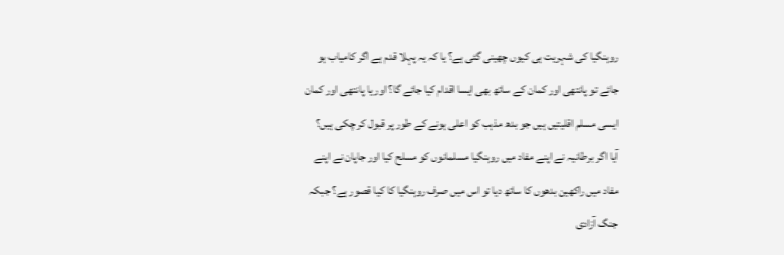روہنگیا کی شہریت ہی کیوں چھینی گئی ہے؟ یا کہ یہ پہلا قدم ہے اگر کامیاب ہو جائے تو پانتھی اور کمان کے ساتھ بھی ایسا اقدام کیا جائے گا؟ اور یا پانتھی اور کمان ایسی مسلم اقلیتیں ہیں جو بدھ مذہب کو اعلی ہونے کے طور پر قبول کر چکی ہیں؟
آیا اگر برطانیہ نے اپنے مفاد میں روہنگیا مسلمانوں کو مسلح کیا اور جاپان نے اپنے مفاد میں راکھین بدھوں کا ساتھ دیا تو اس میں صرف روہنگیا کا کیا قصور ہے؟ جبکہ جنگ آزادی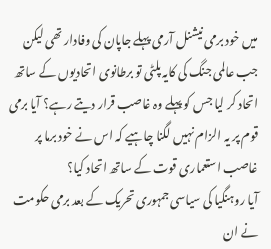میں خود برمی نیشنل آرمی پہلے جاپان کی وفادار تھی لیکن جب عالمی جنگ کی کایہ پلٹی تو برطانوی اتحادیوں کے ساتھ اتحاد کر لیا جس کو پہلے وہ غاصب قرار دیتے رہے؟ آیا برمی قوم پر یہ الزام نہیں لگنا چاہیے کہ اس نے خود برما پر غاصب استعماری قوت کے ساتھ اتحاد کیا؟
آیا روہنگیا کی سیاسی جمہوری تحریک کے بعد برمی حکومت نے ان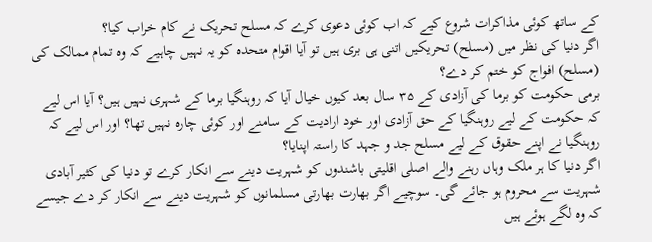کے ساتھ کوئی مذاکرات شروع کیے کہ اب کوئی دعوی کرے کہ مسلح تحریک نے کام خراب کیا؟
اگر دنیا کی نظر میں (مسلح) تحریکیں اتنی ہی بری ہیں تو آیا اقوام متحدہ کو یہ نہیں چاہیے کہ وہ تمام ممالک کی (مسلح) افواج کو ختم کر دے؟
برمی حکومت کو برما کی آزادی کے ۳۵ سال بعد کیوں خیال آیا کہ روہنگیا برما کے شہری نہیں ہیں؟ آیا اس لیے کہ حکومت کے لیے روہنگیا کے حق آزادی اور خود ارادیت کے سامنے اور کوئی چارہ نہیں تھا؟ اور اس لیے کہ روہنگیا نے اپنے حقوق کے لیے مسلح جد و جہد کا راستہ اپنایا؟
اگر دنیا کا ہر ملک وہاں رہنے والے اصلی اقلیتی باشندوں کو شہریت دینے سے انکار کرے تو دنیا کی کثیر آبادی شہریت سے محروم ہو جائے گی۔ سوچیے اگر بھارت بھارتی مسلمانوں کو شہریت دینے سے انکار کر دے جیسے کہ وہ لگے ہوئے ہیں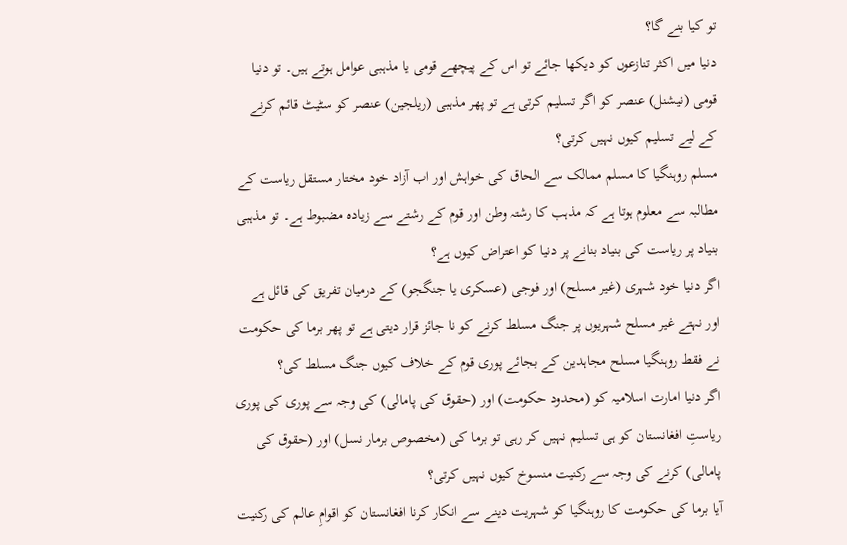تو کیا بنے گا؟
دنیا میں اکثر تنازعوں کو دیکھا جائے تو اس کے پیچھے قومی یا مذہبی عوامل ہوتے ہیں۔ تو دنیا قومی (نیشنل) عنصر کو اگر تسلیم کرتی ہے تو پھر مذہبی (ریلجین) عنصر کو سٹیٹ قائم کرنے کے لیے تسلیم کیوں نہیں کرتی؟
مسلم روہنگیا کا مسلم ممالک سے الحاق کی خواہش اور اب آزاد خود مختار مستقل ریاست کے مطالبہ سے معلوم ہوتا ہے کہ مذہب کا رشتہ وطن اور قوم کے رشتے سے زیادہ مضبوط ہے۔ تو مذہبی بنیاد پر ریاست کی بنیاد بنانے پر دنیا کو اعتراض کیوں ہے؟
اگر دنیا خود شہری (غیر مسلح) اور فوجی (عسکری یا جنگجو) کے درمیان تفریق کی قائل ہے اور نہتے غیر مسلح شہریوں پر جنگ مسلط کرنے کو نا جائز قرار دیتی ہے تو پھر برما کی حکومت نے فقط روہنگیا مسلح مجاہدین کے بجائے پوری قوم کے خلاف کیوں جنگ مسلط کی؟
اگر دنیا امارت اسلامیہ کو (محدود حکومت) اور (حقوق کی پامالی) کی وجہ سے پوری کی پوری ریاستِ افغانستان کو ہی تسلیم نہیں کر رہی تو برما کی (مخصوص برمار نسل) اور (حقوق کی پامالی) کرنے کی وجہ سے رکنیت منسوخ کیوں نہیں کرتی؟
آیا برما کی حکومت کا روہنگیا کو شہریت دینے سے انکار کرنا افغانستان کو اقوامِ عالم کی رکنیت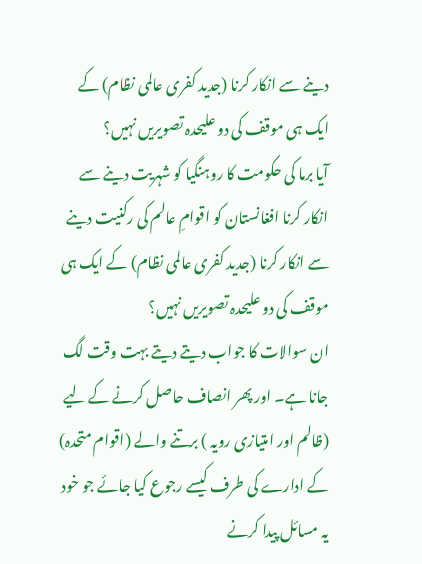دینے سے انکار کرنا (جدید کفری عالمی نظام) کے ایک ہی موقف کی دو علیحدہ تصویریں نہیں؟
آیا برما کی حکومت کا روہنگیا کو شہریت دینے سے انکار کرنا افغانستان کو اقوامِ عالم کی رکنیت دینے سے انکار کرنا (جدید کفری عالمی نظام) کے ایک ہی موقف کی دو علیحدہ تصویریں نہیں؟
ان سوالات کا جواب دیتے دیتے بہت وقت لگ جانا ہے۔ اور پھر انصاف حاصل کرنے کے لیے (ظالم اور امتیازی رویہ ) برتنے والے (اقوام متحدہ) کے ادارے کی طرف کیسے رجوع کیا جائے جو خود یہ مسائل پیدا کرنے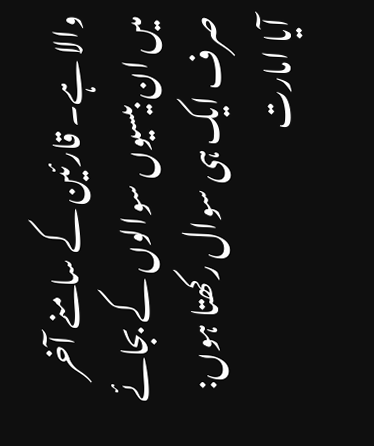والا ہے۔ قارئین کے سامنے آخر میں ان بیسیوں سوالوں کے بجائے صرف ایک ہی سوال رکھتا ہوں:
آیا امارت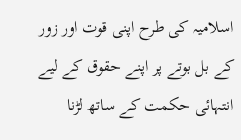اسلامیہ کی طرح اپنی قوت اور زور کے بل بوتے پر اپنے حقوق کے لیے انتہائی حکمت کے ساتھ لڑنا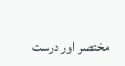مختصر اور درست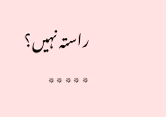راستہ نہیں؟
٭٭٭٭٭